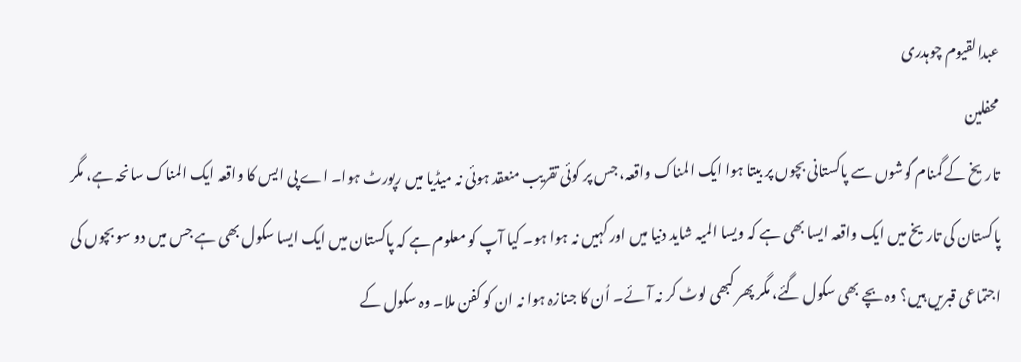عبدالقیوم چوہدری
محفلین
تاریخ کے گمنام گوشوں سے پاکستانی بچوں پر بیتا ہوا ایک المناک واقعہ، جس پر کوئی تقریب منعقد ہوئی نہ میڈیا میں رپورٹ ہوا۔ اے پی ایس کا واقعہ ایک المناک سانحہ ہے، مگر پاکستان کی تاریخ میں ایک واقعہ ایسا بھی ہے کہ ویسا المیہ شاید دنیا میں اور کہیں نہ ہوا ہو۔ کیا آپ کو معلوم ہے کہ پاکستان میں ایک ایسا سکول بھی ہے جس میں دو سو بچوں کی اجتماعی قبریں ہیں؟ وہ بچے بھی سکول گئے، مگر پھر کبھی لوٹ کر نہ آئے۔ اُن کا جنازہ ہوا نہ ان کو کفن ملا۔ وہ سکول کے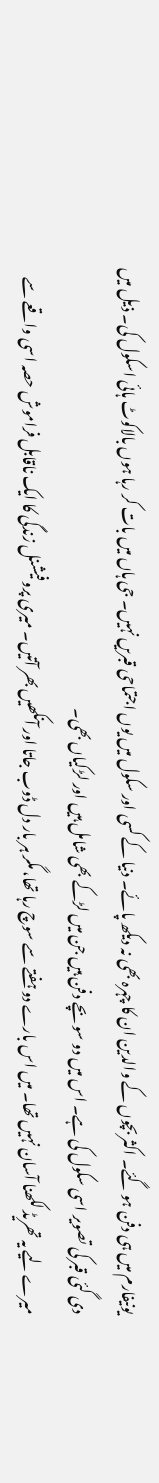یونیفارم میں ہی دفن ہو گئے۔ اکثر بچوں کے والدین ان کا چہرہ بھی نہ دیکھ پائے۔ دنیا کے کسی اور سکول میں یوں اجتماحی قبریں نہیں۔ جی ہاں میں بات کر رہا ہوں بالاکوٹ ہائی اسکول کی۔ ذیل میں دی گئی قبر کی تصویر اسی سکول کی ہے۔ اس میں دو سو بچے دفن ہیں جن میں لڑکے بھی شامل ہیں اور لڑکیاں بھی۔
میرے لیے یہ تھریڈ لکھنا آسان نہیں تھا۔ میں اس بارے دو ہفتے سے سوچ رہا تھا، مگر ہر بار دل ڈوب جاتا اور آنکھیں بھر آتیں۔ میری پروفیشنل زندگی کا ایک ناقابل فراموش حصہ اسی واقعے سے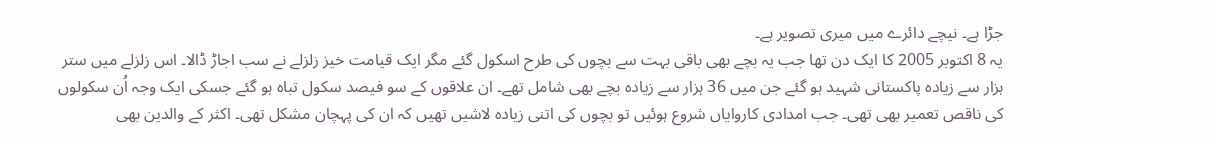جڑا ہے۔ نیچے دائرے میں میری تصویر ہے۔
یہ 8 اکتوبر 2005 کا ایک دن تھا جب یہ بچے بھی باقی بہت سے بچوں کی طرح اسکول گئے مگر ایک قیامت خیز زلزلے نے سب اجاڑ ڈالا۔ اس زلزلے میں ستر ہزار سے زیادہ پاکستانی شہید ہو گئے جن میں 36 ہزار سے زیادہ بچے بھی شامل تھے۔ ان علاقوں کے سو فیصد سکول تباہ ہو گئے جسکی ایک وجہ اُن سکولوں کی ناقص تعمیر بھی تھی۔ جب امدادی کاروایاں شروع ہوئیں تو بچوں کی اتنی زیادہ لاشیں تھیں کہ ان کی پہچان مشکل تھی۔ اکثر کے والدین بھی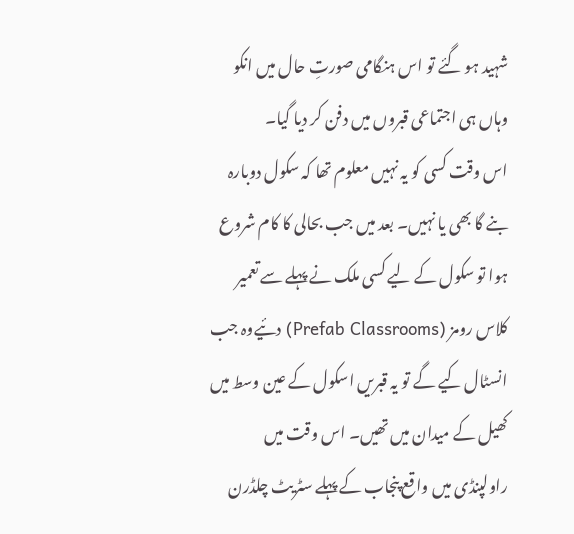شہید ہو گئے تو اس ہنگامی صورتِ حال میں انکو وہاں ہی اجتماعی قبروں میں دفن کر دیا گیا۔
اس وقت کسی کو یہ نہیں معلوم تھا کہ سکول دوبارہ بنے گا بھی یا نہیں۔ بعد میں جب بحالی کا کام شروع ہوا تو سکول کے لیے کسی ملک نے پہلے سے تعمیر کلاس رومز (Prefab Classrooms) دئیےوہ جب انسٹال کیے گے تو یہ قبریں اسکول کے عین وسط میں کھیل کے میدان میں تھیں۔ اس وقت میں راولپنڈی میں واقع پنجاب کے پہلے سٹریٹ چلڈرن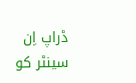ڈراپ اِن سینٹر کو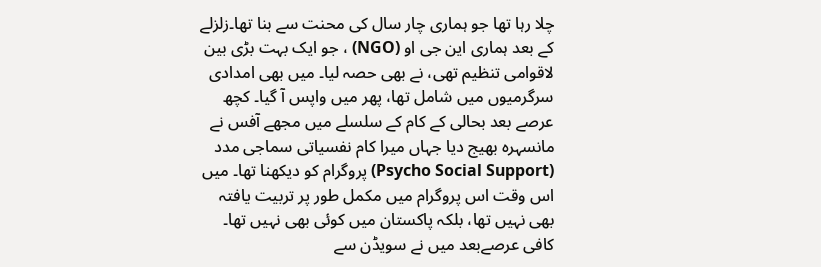چلا رہا تھا جو ہماری چار سال کی محنت سے بنا تھا۔زلزلے کے بعد ہماری این جی او (NGO) ، جو ایک بہت بڑی بین لاقوامی تنظیم تھی، نے بھی حصہ لیا۔ میں بھی امدادی سرگرمیوں میں شامل تھا، پھر میں واپس آ گیا۔ کچھ عرصے بعد بحالی کے کام کے سلسلے میں مجھے آفس نے مانسہرہ بھیج دیا جہاں میرا کام نفسیاتی سماجی مدد (Psycho Social Support) پروگرام کو دیکھنا تھا۔ میں اس وقت اس پروگرام میں مکمل طور پر تربیت یافتہ بھی نہیں تھا، بلکہ پاکستان میں کوئی بھی نہیں تھا۔ کافی عرصےبعد میں نے سویڈن سے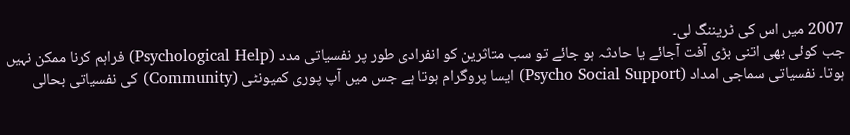2007 میں اس کی ٹریننگ لی۔
جب کوئی بھی اتنی بڑی آفت آجائے یا حادثہ ہو جائے تو سب متاثرین کو انفرادی طور پر نفسیاتی مدد (Psychological Help) فراہم کرنا ممکن نہیں ہوتا۔ نفسیاتی سماجی امداد (Psycho Social Support) ایسا پروگرام ہوتا ہے جس میں آپ پوری کمیونٹی (Community) کی نفسیاتی بحالی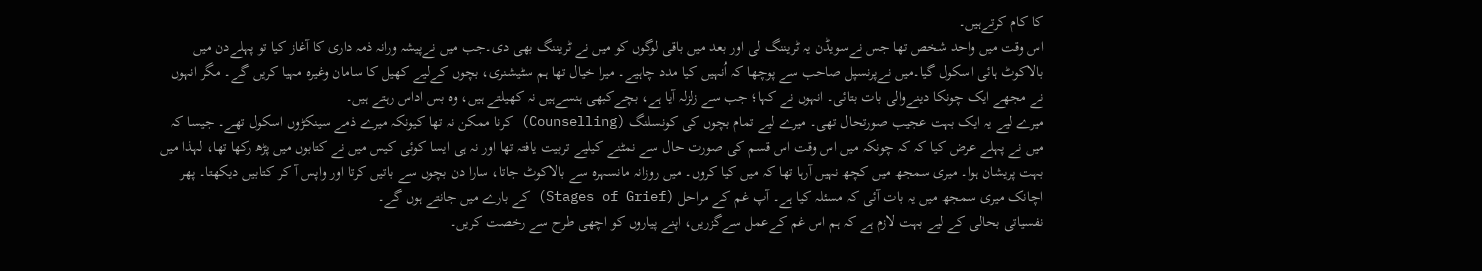کا کام کرتےہیں۔
اس وقت میں واحد شخص تھا جس نےسویڈن یہ ٹریننگ لی اور بعد میں باقی لوگوں کو میں نے ٹریننگ بھی دی۔جب میں نےپیشہ ورانہ ذمہ داری کا آغاز کیا تو پہلےدن میں بالاکوٹ ہائی اسکول گیا۔میں نےپرنسپل صاحب سے پوچھا کہ اُنہیں کیا مدد چاہیے۔ میرا خیال تھا ہم سٹیشنری، بچوں کےلیے کھیل کا سامان وغیرہ مہیا کریں گے۔ مگر انہوں نے مجھے ایک چونکا دینےوالی بات بتائی۔ انہوں نے کہا؛ جب سے زلزلہ آیا ہے، بچےکبھی ہنسےہیں نہ کھیلتے ہیں، وہ بس اداس رہتے ہیں۔
میرے لیے یہ ایک بہت عجیب صورتحال تھی۔ میرے لیے تمام بچوں کی کونسلنگ (Counselling) کرنا ممکن نہ تھا کیونکہ میرے ذمے سینکڑوں اسکول تھے۔ جیسا کہ میں نے پہلے عرض کیا کہ کہ چونکہ میں اس وقت اس قسم کی صورت حال سے نمٹنے کیلیے تربیت یافتہ تھا اور نہ ہی ایسا کوئی کیس میں نے کتابوں میں پڑھ رکھا تھا، لہذا میں بہت پریشان ہوا۔ میری سمجھ میں کچھ نہیں آرہا تھا کہ میں کیا کروں۔ میں روزانہ مانسہرہ سے بالاکوٹ جاتا، سارا دن بچوں سے باتیں کرتا اور واپس آ کر کتابیں دیکھتا۔ پھر اچانک میری سمجھ میں یہ بات آئی کہ مسئلہ کیا ہے۔ آپ غم کے مراحل (Stages of Grief) کے بارے میں جانتے ہوں گے۔
نفسیاتی بحالی کے لیے بہت لازم ہے کہ ہم اس غم کےعمل سےگزریں، اپنے پیاروں کو اچھی طرح سے رخصت کریں۔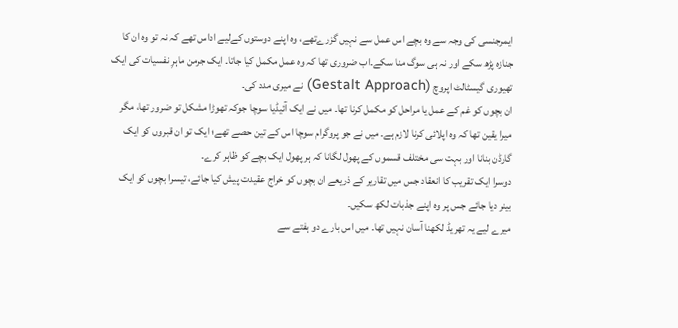ایمرجنسی کی وجہ سے وہ بچے اس عمل سے نہیں گزرےتھے، وہ اپنے دوستوں کےلیے اداس تھے کہ نہ تو وہ ان کا جنازہ پڑھ سکے اور نہ ہی سوگ منا سکے۔اب ضروری تھا کہ وہ عمل مکمل کیا جاتا۔ ایک جرمن ماہرِ نفسیات کی ایک تھیوری گیسٹالٹ اپروچ (Gestalt Approach) نے میری مدد کی۔
ان بچوں کو غم کے عمل یا مراحل کو مکمل کرنا تھا۔ میں نے ایک آئیڈیا سوچا جوکہ تھوڑا مشکل تو ضرور تھا، مگر میرا یقین تھا کہ وہ اپلائی کرنا لازم ہے۔ میں نے جو پروگرام سوچا اس کے تین حصے تھے؛ ایک تو ان قبروں کو ایک گارڈن بنانا اور بہت سی مختلف قسموں کے پھول لگانا کہ ہر پھول ایک بچے کو ظاہر کرے۔
دوسرا ایک تقریب کا انعقاد جس میں تقاریر کے ذریعے ان بچوں کو خراج عقیدت پیش کیا جائے، تیسرا بچوں کو ایک بینر دیا جائے جس پر وہ اپنے جذبات لکھ سکیں۔
میرے لیے یہ تھریڈ لکھنا آسان نہیں تھا۔ میں اس بارے دو ہفتے سے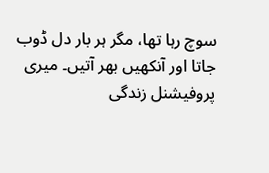سوچ رہا تھا، مگر ہر بار دل ڈوب جاتا اور آنکھیں بھر آتیں۔ میری پروفیشنل زندگی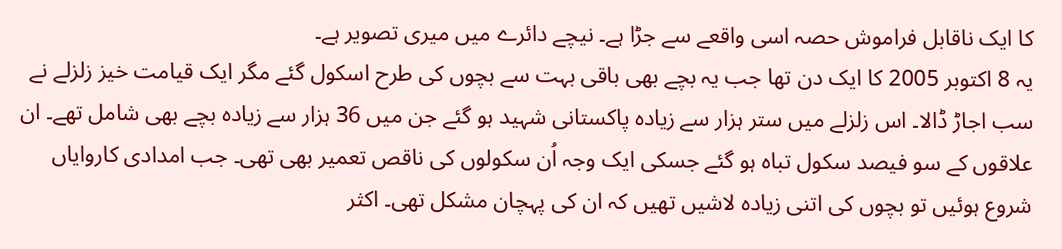کا ایک ناقابل فراموش حصہ اسی واقعے سے جڑا ہے۔ نیچے دائرے میں میری تصویر ہے۔
یہ 8 اکتوبر 2005 کا ایک دن تھا جب یہ بچے بھی باقی بہت سے بچوں کی طرح اسکول گئے مگر ایک قیامت خیز زلزلے نے سب اجاڑ ڈالا۔ اس زلزلے میں ستر ہزار سے زیادہ پاکستانی شہید ہو گئے جن میں 36 ہزار سے زیادہ بچے بھی شامل تھے۔ ان علاقوں کے سو فیصد سکول تباہ ہو گئے جسکی ایک وجہ اُن سکولوں کی ناقص تعمیر بھی تھی۔ جب امدادی کاروایاں شروع ہوئیں تو بچوں کی اتنی زیادہ لاشیں تھیں کہ ان کی پہچان مشکل تھی۔ اکثر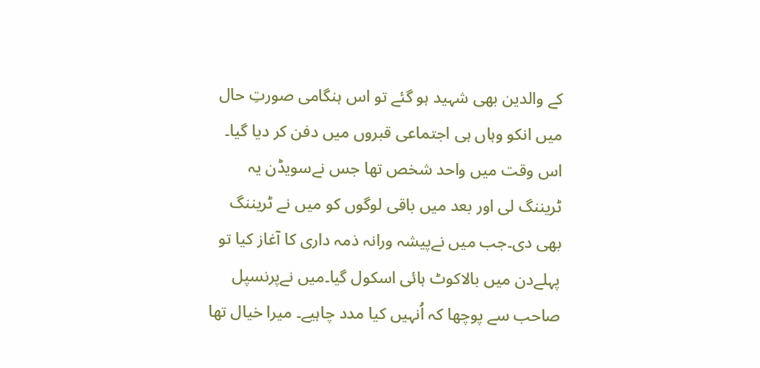کے والدین بھی شہید ہو گئے تو اس ہنگامی صورتِ حال میں انکو وہاں ہی اجتماعی قبروں میں دفن کر دیا گیا۔
اس وقت میں واحد شخص تھا جس نےسویڈن یہ ٹریننگ لی اور بعد میں باقی لوگوں کو میں نے ٹریننگ بھی دی۔جب میں نےپیشہ ورانہ ذمہ داری کا آغاز کیا تو پہلےدن میں بالاکوٹ ہائی اسکول گیا۔میں نےپرنسپل صاحب سے پوچھا کہ اُنہیں کیا مدد چاہیے۔ میرا خیال تھا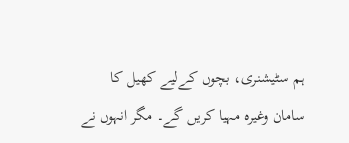ہم سٹیشنری، بچوں کےلیے کھیل کا سامان وغیرہ مہیا کریں گے۔ مگر انہوں نے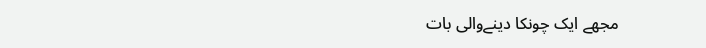مجھے ایک چونکا دینےوالی بات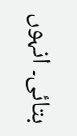بتائی۔ انہوں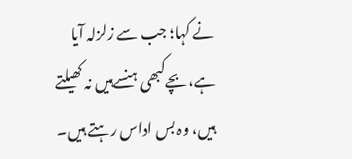نے کہا؛ جب سے زلزلہ آیا ہے، بچےکبھی ہنسےہیں نہ کھیلتے ہیں، وہ بس اداس رہتے ہیں۔